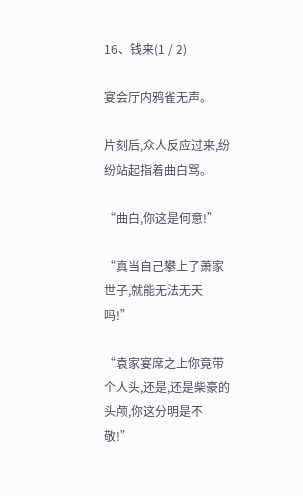16、钱来(1 / 2)

宴会厅内鸦雀无声。

片刻后,众人反应过来,纷纷站起指着曲白骂。

“曲白,你这是何意!”

“真当自己攀上了萧家世子,就能无法无天吗!”

“袁家宴席之上你竟带个人头,还是,还是柴豪的头颅,你这分明是不敬!”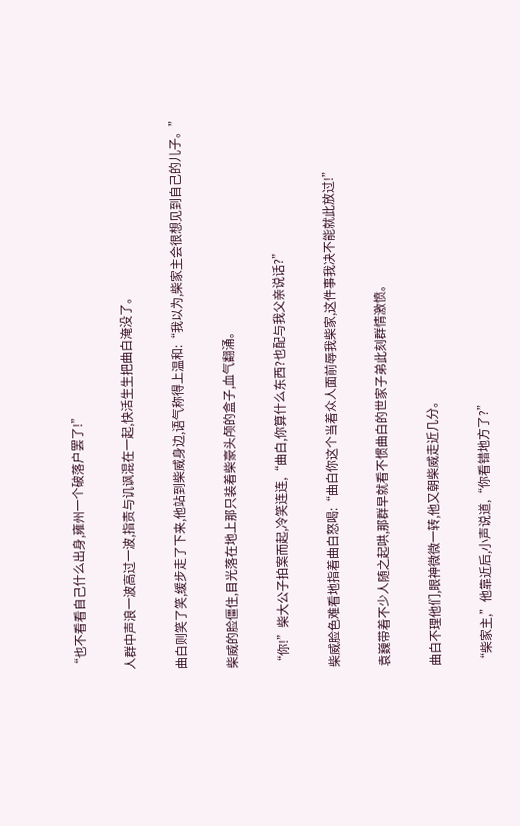“也不看看自己什么出身,雍州一个破落户罢了!”

人群中声浪一波高过一波,指责与讥讽混在一起,快活生生把曲白淹没了。

曲白则笑了笑,缓步走了下来,他站到柴威身边,语气称得上温和:“我以为,柴家主会很想见到自己的儿子。”

柴威的脸僵住,目光落在地上那只装着柴豪头颅的盒子,血气翻涌。

“你!”柴大公子拍案而起,冷笑连连,“曲白,你算什么东西?也配与我父亲说话?”

柴威脸色难看地指着曲白怒喝:“曲白你这个当着众人面前辱我柴家,这件事我决不能就此放过!”

袁巍带着不少人随之起哄,那群早就看不惯曲白的世家子弟此刻群情激愤。

曲白不理他们,眼神微微一转,他又朝柴威走近几分。

“柴家主,”他靠近后,小声说道,“你看错地方了?”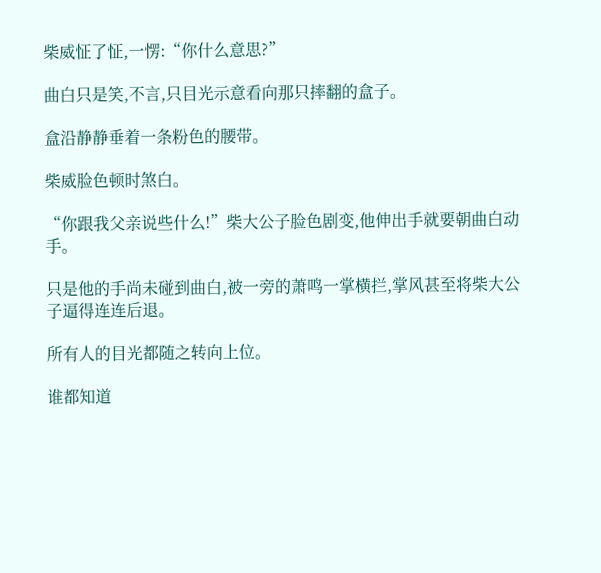柴威怔了怔,一愣:“你什么意思?”

曲白只是笑,不言,只目光示意看向那只摔翻的盒子。

盒沿静静垂着一条粉色的腰带。

柴威脸色顿时煞白。

“你跟我父亲说些什么!”柴大公子脸色剧变,他伸出手就要朝曲白动手。

只是他的手尚未碰到曲白,被一旁的萧鸣一掌横拦,掌风甚至将柴大公子逼得连连后退。

所有人的目光都随之转向上位。

谁都知道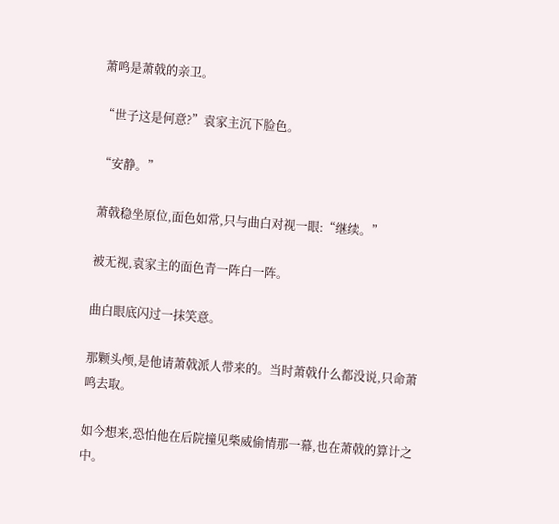萧鸣是萧戟的亲卫。

“世子这是何意?”袁家主沉下脸色。

“安静。”

萧戟稳坐原位,面色如常,只与曲白对视一眼:“继续。”

被无视,袁家主的面色青一阵白一阵。

曲白眼底闪过一抹笑意。

那颗头颅,是他请萧戟派人带来的。当时萧戟什么都没说,只命萧鸣去取。

如今想来,恐怕他在后院撞见柴威偷情那一幕,也在萧戟的算计之中。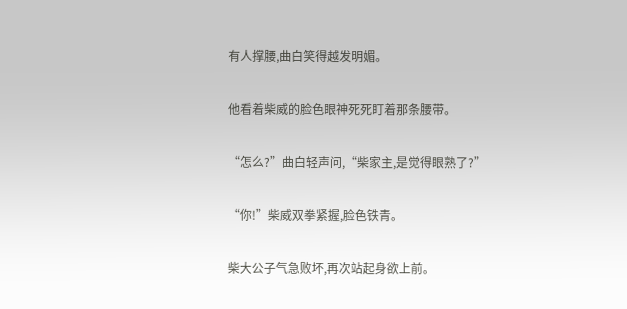有人撑腰,曲白笑得越发明媚。

他看着柴威的脸色眼神死死盯着那条腰带。

“怎么?”曲白轻声问,“柴家主,是觉得眼熟了?”

“你!”柴威双拳紧握,脸色铁青。

柴大公子气急败坏,再次站起身欲上前。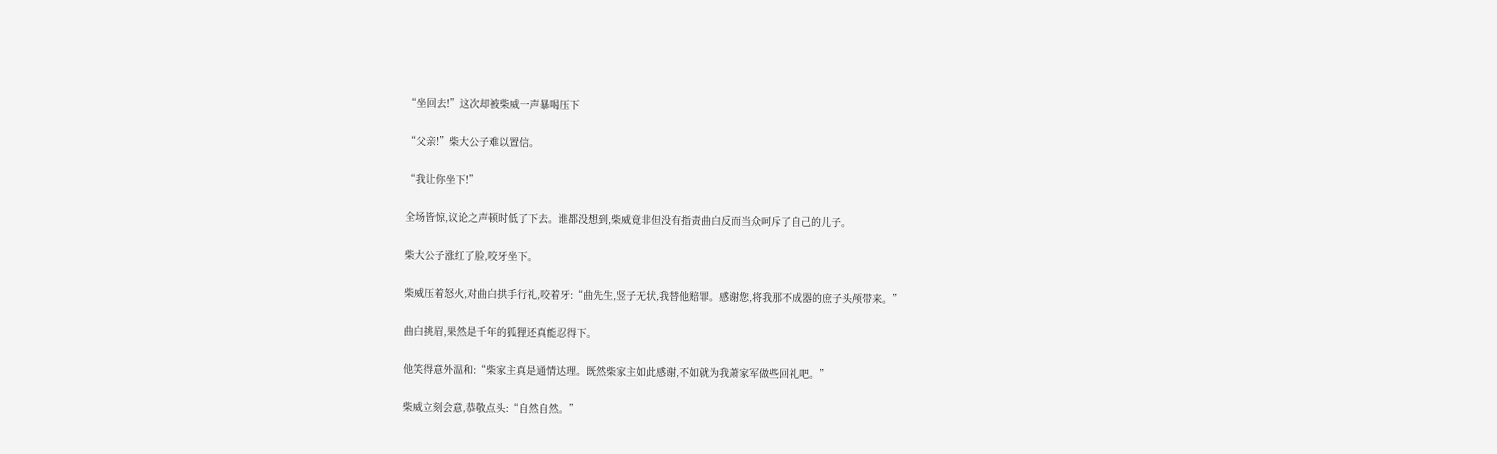“坐回去!”这次却被柴威一声暴喝压下

“父亲!”柴大公子难以置信。

“我让你坐下!”

全场皆惊,议论之声顿时低了下去。谁都没想到,柴威竟非但没有指责曲白反而当众呵斥了自己的儿子。

柴大公子涨红了脸,咬牙坐下。

柴威压着怒火,对曲白拱手行礼,咬着牙:“曲先生,竖子无状,我替他赔罪。感谢您,将我那不成器的庶子头颅带来。”

曲白挑眉,果然是千年的狐狸还真能忍得下。

他笑得意外温和:“柴家主真是通情达理。既然柴家主如此感谢,不如就为我萧家军做些回礼吧。”

柴威立刻会意,恭敬点头:“自然自然。”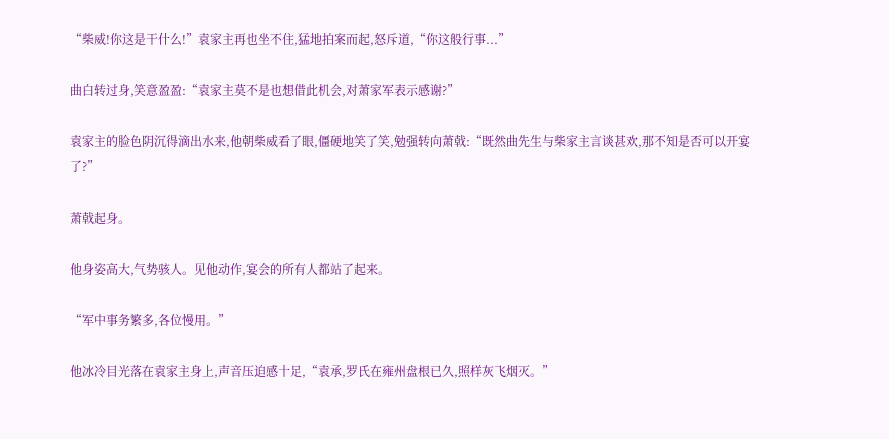“柴威!你这是干什么!”袁家主再也坐不住,猛地拍案而起,怒斥道,“你这般行事...”

曲白转过身,笑意盈盈:“袁家主莫不是也想借此机会,对萧家军表示感谢?”

袁家主的脸色阴沉得滴出水来,他朝柴威看了眼,僵硬地笑了笑,勉强转向萧戟:“既然曲先生与柴家主言谈甚欢,那不知是否可以开宴了?”

萧戟起身。

他身姿高大,气势骇人。见他动作,宴会的所有人都站了起来。

“军中事务繁多,各位慢用。”

他冰冷目光落在袁家主身上,声音压迫感十足,“袁承,罗氏在雍州盘根已久,照样灰飞烟灭。”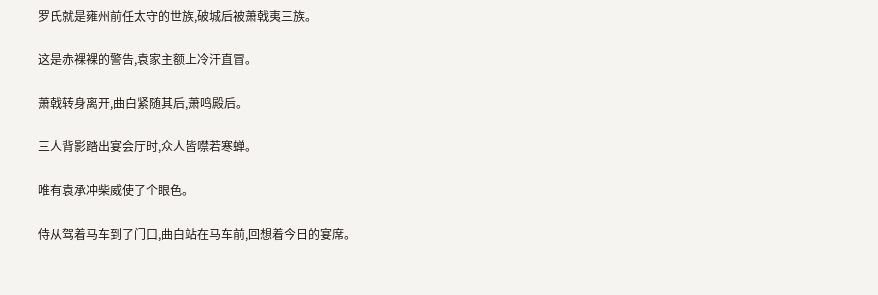罗氏就是雍州前任太守的世族,破城后被萧戟夷三族。

这是赤裸裸的警告,袁家主额上冷汗直冒。

萧戟转身离开,曲白紧随其后,萧鸣殿后。

三人背影踏出宴会厅时,众人皆噤若寒蝉。

唯有袁承冲柴威使了个眼色。

侍从驾着马车到了门口,曲白站在马车前,回想着今日的宴席。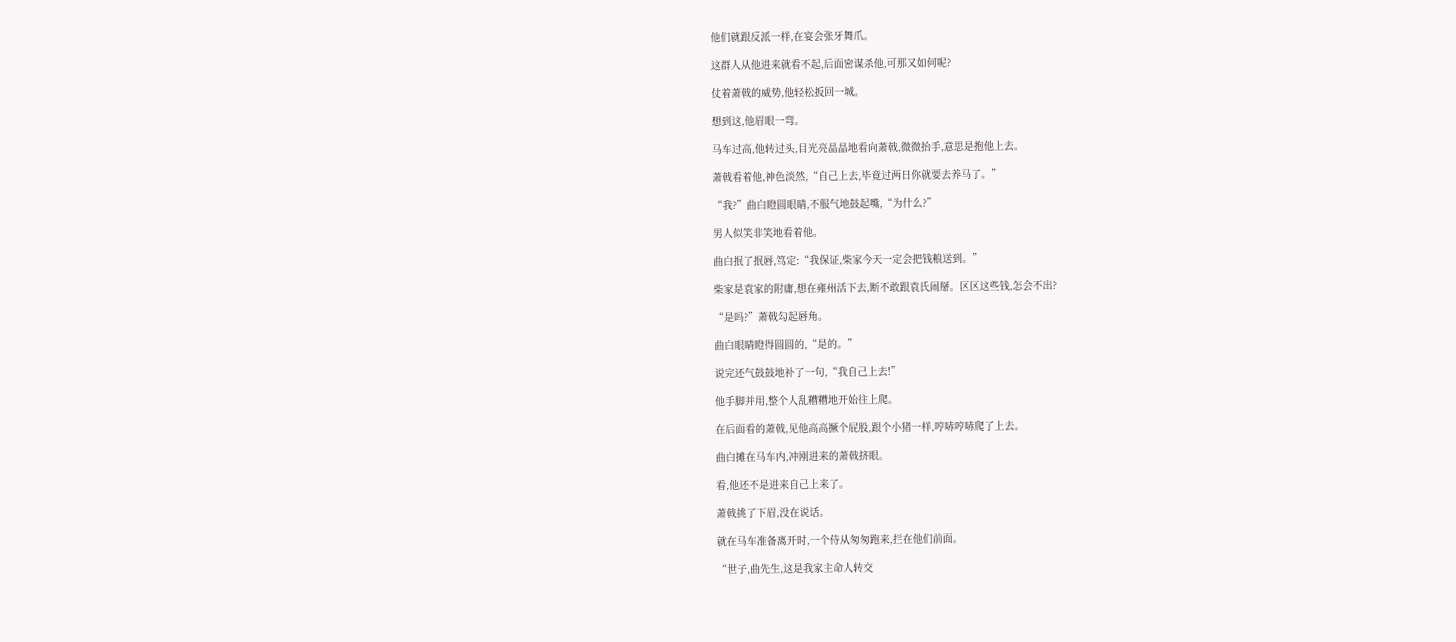他们就跟反派一样,在宴会张牙舞爪。

这群人从他进来就看不起,后面密谋杀他,可那又如何呢?

仗着萧戟的威势,他轻松扳回一城。

想到这,他眉眼一弯。

马车过高,他转过头,目光亮晶晶地看向萧戟,微微抬手,意思是抱他上去。

萧戟看着他,神色淡然,“自己上去,毕竟过两日你就要去养马了。”

“我?”曲白瞪圆眼睛,不服气地鼓起嘴,“为什么?”

男人似笑非笑地看着他。

曲白抿了抿唇,笃定:“我保证,柴家今天一定会把钱粮送到。”

柴家是袁家的附庸,想在雍州活下去,断不敢跟袁氏闹掰。区区这些钱,怎会不出?

“是吗?”萧戟勾起唇角。

曲白眼睛瞪得圆圆的,“是的。”

说完还气鼓鼓地补了一句,“我自己上去!”

他手脚并用,整个人乱糟糟地开始往上爬。

在后面看的萧戟,见他高高撅个屁股,跟个小猪一样,哼哧哼哧爬了上去。

曲白摊在马车内,冲刚进来的萧戟挤眼。

看,他还不是进来自己上来了。

萧戟挑了下眉,没在说话。

就在马车准备离开时,一个侍从匆匆跑来,拦在他们前面。

“世子,曲先生,这是我家主命人转交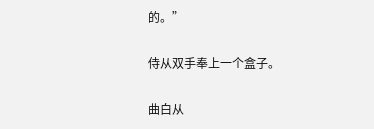的。”

侍从双手奉上一个盒子。

曲白从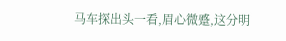马车探出头一看,眉心微蹙,这分明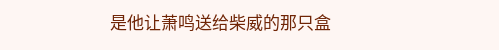是他让萧鸣送给柴威的那只盒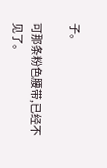子。

可那条粉色腰带,已经不见了。